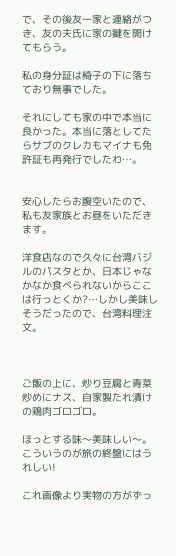で、その後友一家と連絡がつき、友の夫氏に家の鍵を開けてもらう。

私の身分証は椅子の下に落ちており無事でした。

それにしても家の中で本当に良かった。本当に落としてたらサブのクレカもマイナも免許証も再発行でしたわ…。


安心したらお腹空いたので、私も友家族とお昼をいただきます。

洋食店なので久々に台湾バジルのパスタとか、日本じゃなかなか食べられないからここは行っとくか?…しかし美味しそうだったので、台湾料理注文。



ご飯の上に、炒り豆腐と青菜炒めにナス、自家製たれ漬けの鶏肉ゴロゴロ。

ほっとする味〜美味しい〜。こういうのが旅の終盤にはうれしい!

これ画像より実物の方がずっ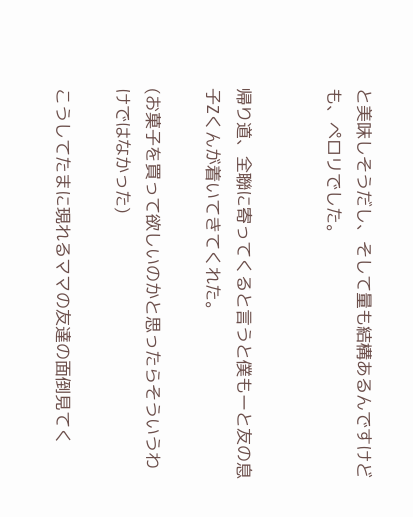と美味しそうだし、そして量も結構あるんですけども、ペロリでした。


帰り道、全聯に寄ってくると言うと僕もーと友の息子Zくんが着いてきてくれた。

(お菓子を買って欲しいのかと思ったらそういうわけではなかった)

こうしてたまに現れるママの友達の面倒見てく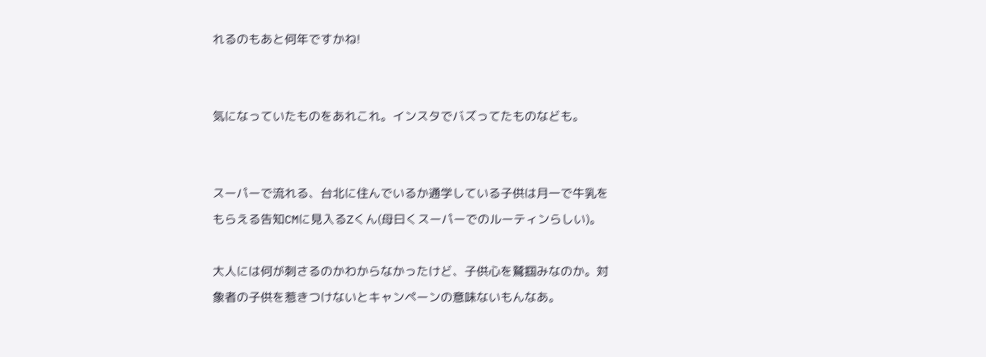れるのもあと何年ですかね!


気になっていたものをあれこれ。インスタでバズってたものなども。


スーパーで流れる、台北に住んでいるか通学している子供は月一で牛乳をもらえる告知CMに見入るZくん(母曰くスーパーでのルーティンらしい)。

大人には何が刺さるのかわからなかったけど、子供心を鷲掴みなのか。対象者の子供を惹きつけないとキャンペーンの意味ないもんなあ。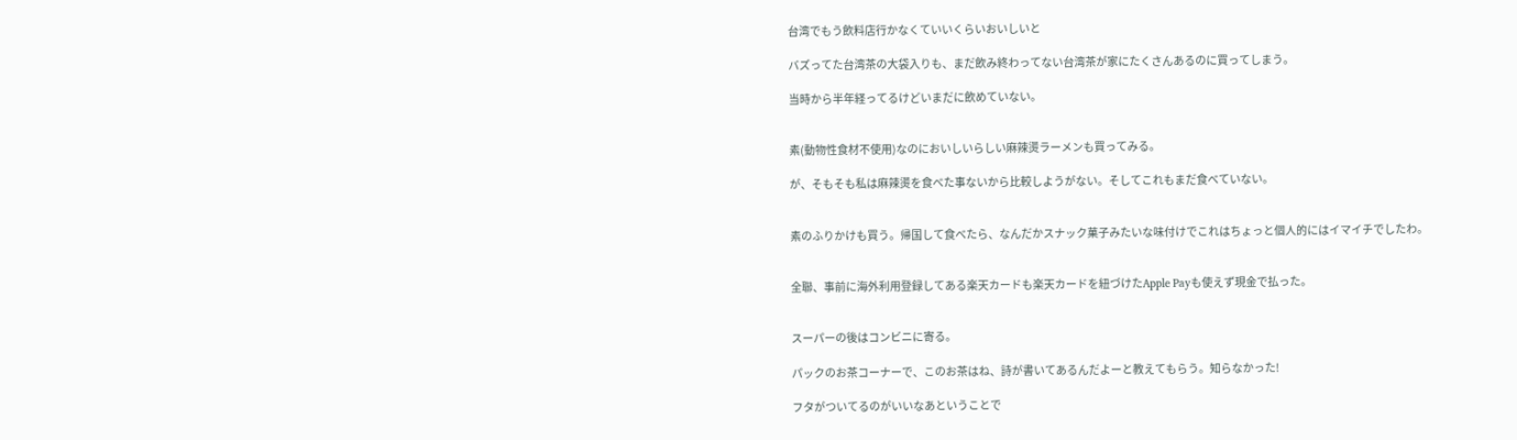台湾でもう飲料店行かなくていいくらいおいしいと

バズってた台湾茶の大袋入りも、まだ飲み終わってない台湾茶が家にたくさんあるのに買ってしまう。

当時から半年経ってるけどいまだに飲めていない。


素(動物性食材不使用)なのにおいしいらしい麻辣燙ラーメンも買ってみる。

が、そもそも私は麻辣燙を食べた事ないから比較しようがない。そしてこれもまだ食べていない。


素のふりかけも買う。帰国して食べたら、なんだかスナック菓子みたいな味付けでこれはちょっと個人的にはイマイチでしたわ。


全聯、事前に海外利用登録してある楽天カードも楽天カードを紐づけたApple Payも使えず現金で払った。


スーパーの後はコンビニに寄る。

パックのお茶コーナーで、このお茶はね、詩が書いてあるんだよーと教えてもらう。知らなかった!

フタがついてるのがいいなあということで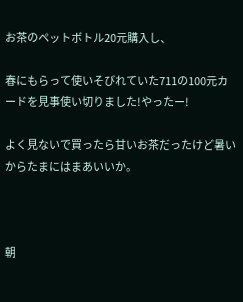お茶のペットボトル20元購入し、

春にもらって使いそびれていた711の100元カードを見事使い切りました!やったー!

よく見ないで買ったら甘いお茶だったけど暑いからたまにはまあいいか。



朝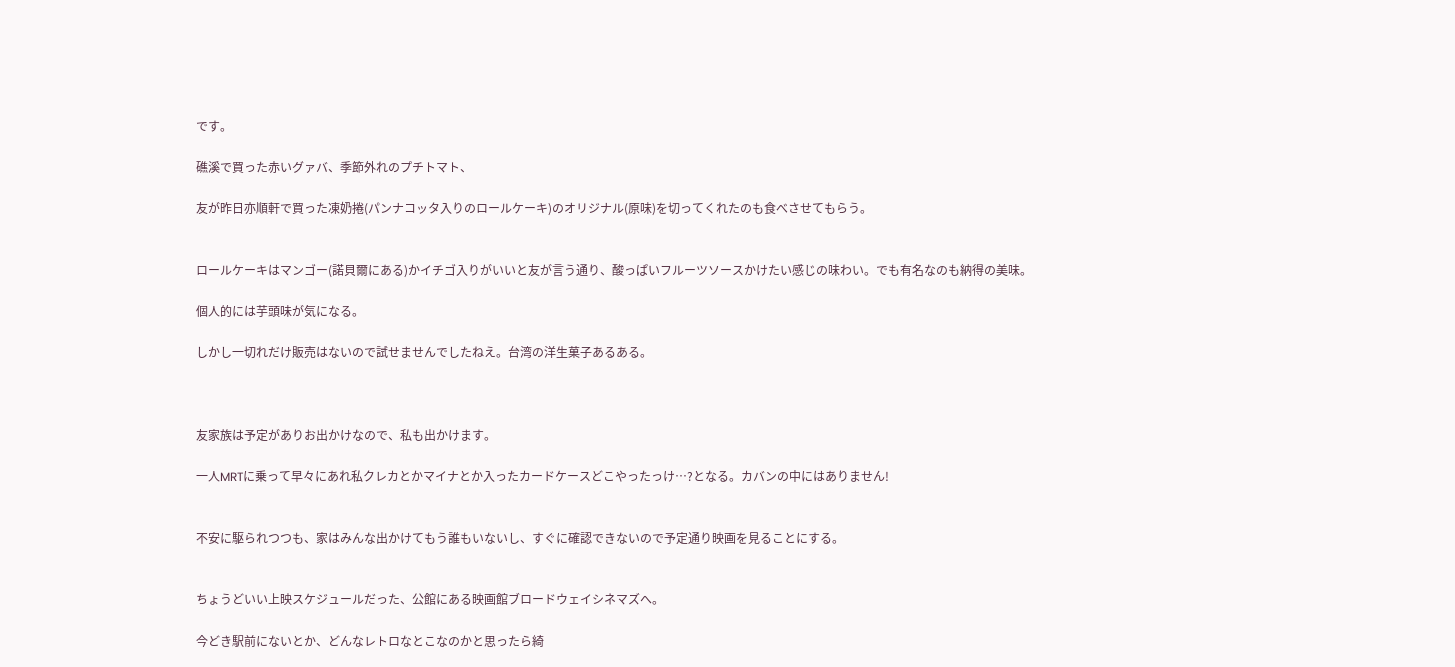です。

礁溪で買った赤いグァバ、季節外れのプチトマト、

友が昨日亦順軒で買った凍奶捲(パンナコッタ入りのロールケーキ)のオリジナル(原味)を切ってくれたのも食べさせてもらう。


ロールケーキはマンゴー(諾貝爾にある)かイチゴ入りがいいと友が言う通り、酸っぱいフルーツソースかけたい感じの味わい。でも有名なのも納得の美味。

個人的には芋頭味が気になる。

しかし一切れだけ販売はないので試せませんでしたねえ。台湾の洋生菓子あるある。



友家族は予定がありお出かけなので、私も出かけます。

一人MRTに乗って早々にあれ私クレカとかマイナとか入ったカードケースどこやったっけ…?となる。カバンの中にはありません!


不安に駆られつつも、家はみんな出かけてもう誰もいないし、すぐに確認できないので予定通り映画を見ることにする。


ちょうどいい上映スケジュールだった、公館にある映画館ブロードウェイシネマズへ。

今どき駅前にないとか、どんなレトロなとこなのかと思ったら綺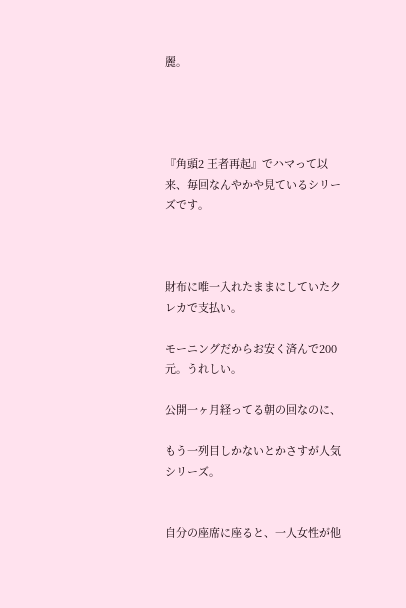麗。




『角頭2 王者再起』でハマって以来、毎回なんやかや見ているシリーズです。



財布に唯一入れたままにしていたクレカで支払い。

モーニングだからお安く済んで200元。うれしい。

公開一ヶ月経ってる朝の回なのに、

もう一列目しかないとかさすが人気シリーズ。


自分の座席に座ると、一人女性が他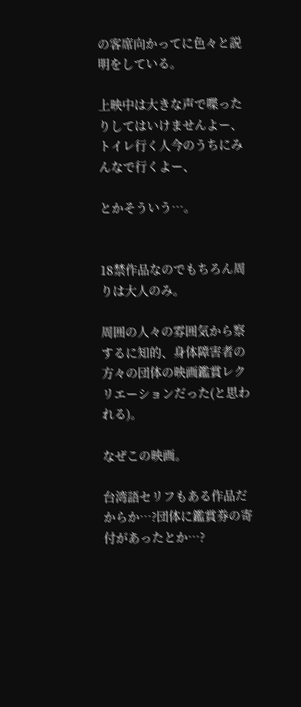の客席向かってに色々と説明をしている。

上映中は大きな声で喋ったりしてはいけませんよー、トイレ行く人今のうちにみんなで行くよー、

とかそういう…。


18禁作品なのでもちろん周りは大人のみ。

周囲の人々の雰囲気から察するに知的、身体障害者の方々の団体の映画鑑賞レクリエーションだった(と思われる)。

なぜこの映画。

台湾語セリフもある作品だからか…?団体に鑑賞券の寄付があったとか…?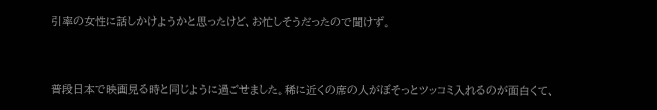引率の女性に話しかけようかと思ったけど、お忙しそうだったので聞けず。


普段日本で映画見る時と同じように過ごせました。稀に近くの席の人がぼそっとツッコミ入れるのが面白くて、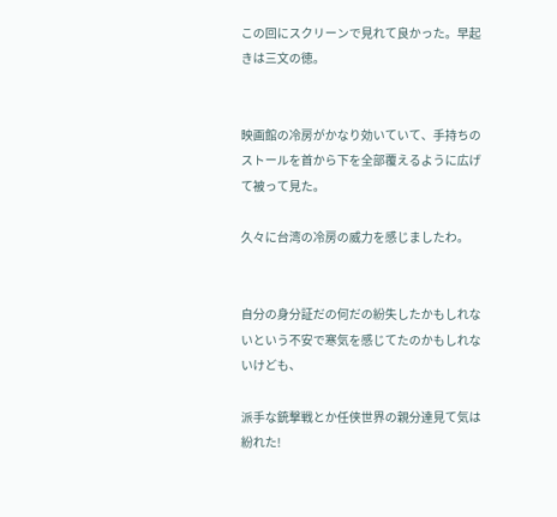この回にスクリーンで見れて良かった。早起きは三文の徳。


映画館の冷房がかなり効いていて、手持ちのストールを首から下を全部覆えるように広げて被って見た。

久々に台湾の冷房の威力を感じましたわ。


自分の身分証だの何だの紛失したかもしれないという不安で寒気を感じてたのかもしれないけども、

派手な銃撃戦とか任侠世界の親分達見て気は紛れた!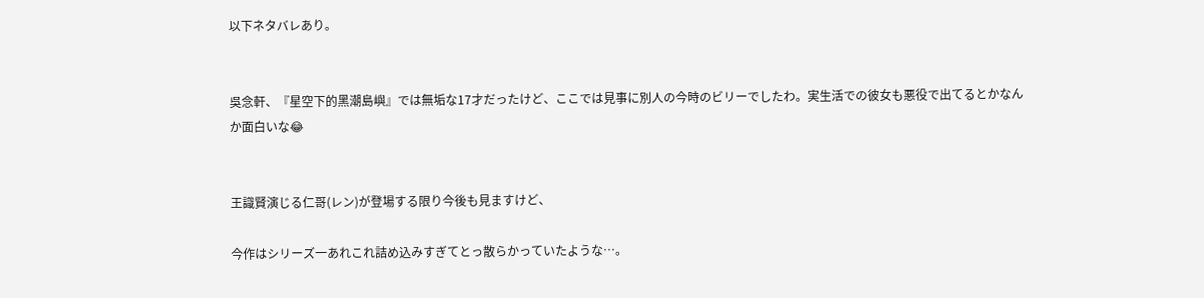以下ネタバレあり。


吳念軒、『星空下的黑潮島嶼』では無垢な17才だったけど、ここでは見事に別人の今時のビリーでしたわ。実生活での彼女も悪役で出てるとかなんか面白いな😂


王識賢演じる仁哥(レン)が登場する限り今後も見ますけど、

今作はシリーズ一あれこれ詰め込みすぎてとっ散らかっていたような…。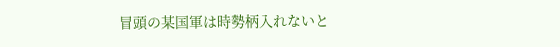冒頭の某国軍は時勢柄入れないと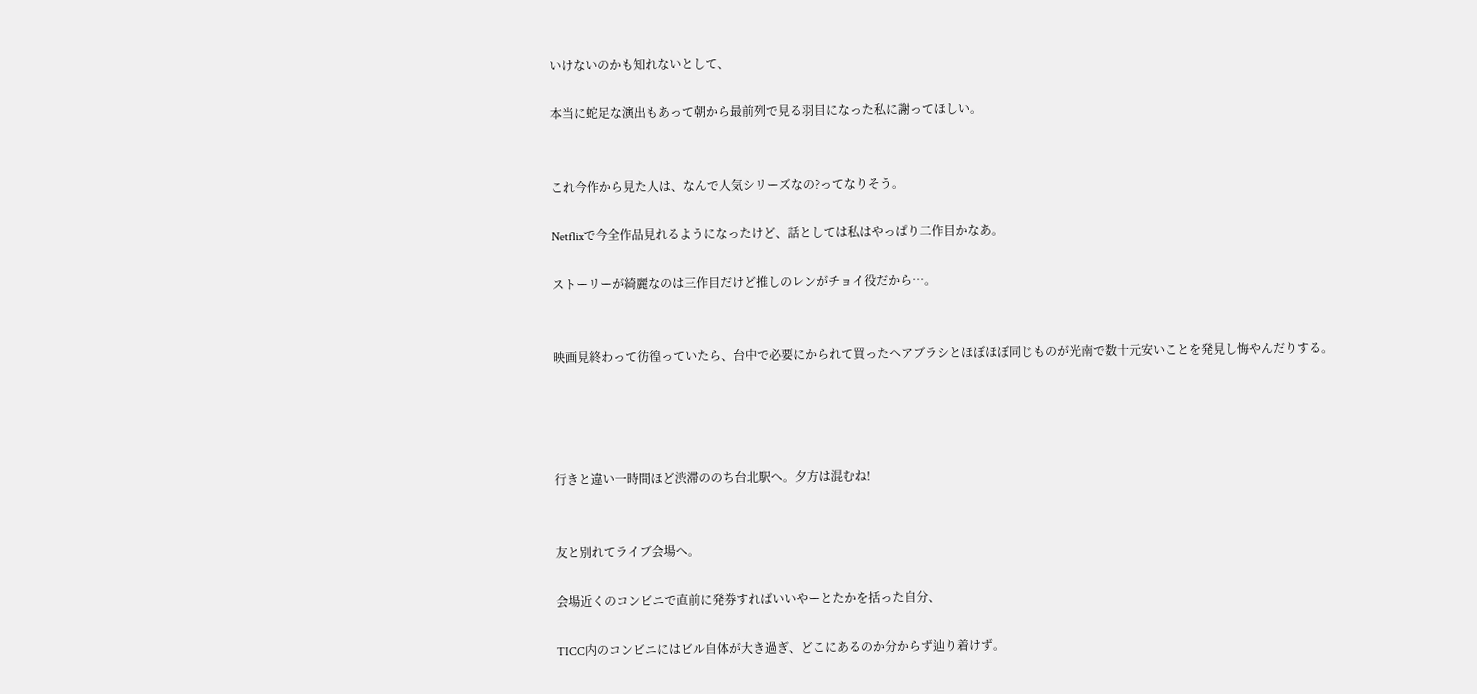いけないのかも知れないとして、

本当に蛇足な演出もあって朝から最前列で見る羽目になった私に謝ってほしい。


これ今作から見た人は、なんで人気シリーズなの?ってなりそう。

Netflixで今全作品見れるようになったけど、話としては私はやっぱり二作目かなあ。

ストーリーが綺麗なのは三作目だけど推しのレンがチョイ役だから…。


映画見終わって彷徨っていたら、台中で必要にかられて買ったヘアブラシとほぼほぼ同じものが光南で数十元安いことを発見し悔やんだりする。




行きと違い一時間ほど渋滞ののち台北駅へ。夕方は混むね!


友と別れてライブ会場へ。

会場近くのコンビニで直前に発券すればいいやーとたかを括った自分、

TICC内のコンビニにはビル自体が大き過ぎ、どこにあるのか分からず辿り着けず。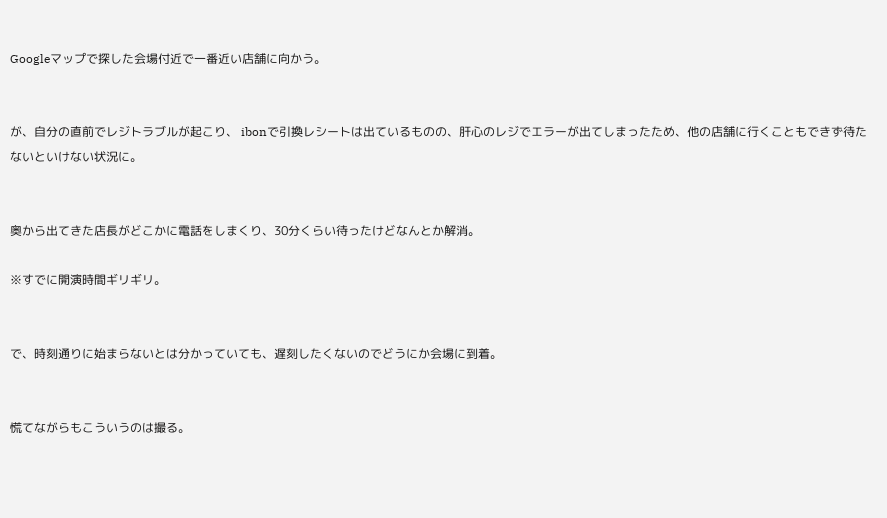Googleマップで探した会場付近で一番近い店舗に向かう。


が、自分の直前でレジトラブルが起こり、 ibonで引換レシートは出ているものの、肝心のレジでエラーが出てしまったため、他の店舗に行くこともできず待たないといけない状況に。


奥から出てきた店長がどこかに電話をしまくり、30分くらい待ったけどなんとか解消。

※すでに開演時間ギリギリ。


で、時刻通りに始まらないとは分かっていても、遅刻したくないのでどうにか会場に到着。


慌てながらもこういうのは撮る。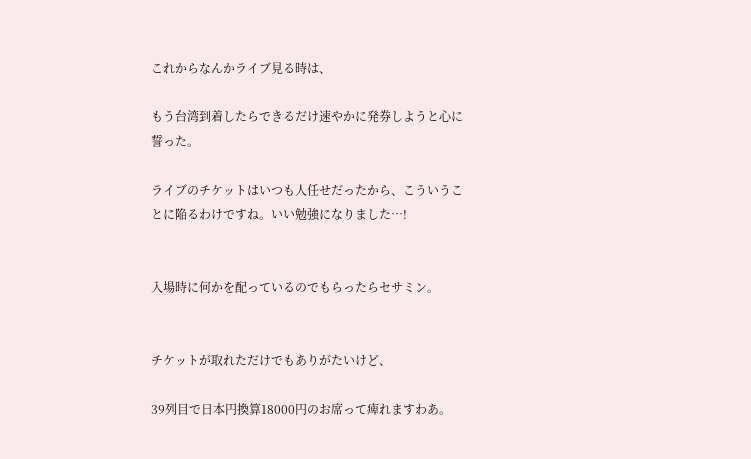これからなんかライブ見る時は、

もう台湾到着したらできるだけ速やかに発券しようと心に誓った。

ライブのチケットはいつも人任せだったから、こういうことに陥るわけですね。いい勉強になりました…!


入場時に何かを配っているのでもらったらセサミン。


チケットが取れただけでもありがたいけど、

39列目で日本円換算18000円のお席って痺れますわあ。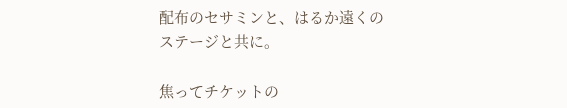配布のセサミンと、はるか遠くのステージと共に。

焦ってチケットの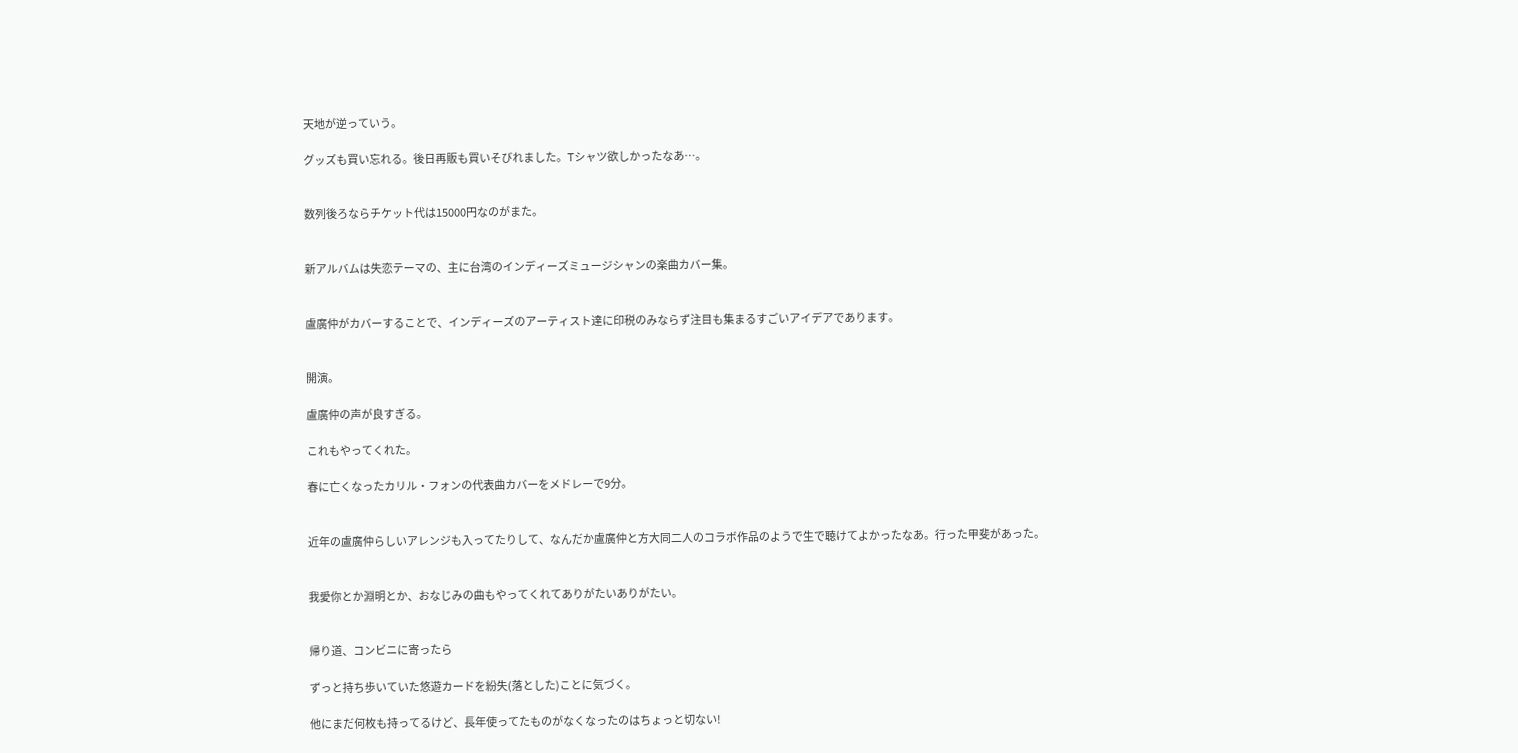天地が逆っていう。

グッズも買い忘れる。後日再販も買いそびれました。Tシャツ欲しかったなあ…。


数列後ろならチケット代は15000円なのがまた。


新アルバムは失恋テーマの、主に台湾のインディーズミュージシャンの楽曲カバー集。


盧廣仲がカバーすることで、インディーズのアーティスト達に印税のみならず注目も集まるすごいアイデアであります。


開演。

盧廣仲の声が良すぎる。

これもやってくれた。

春に亡くなったカリル・フォンの代表曲カバーをメドレーで9分。


近年の盧廣仲らしいアレンジも入ってたりして、なんだか盧廣仲と方大同二人のコラボ作品のようで生で聴けてよかったなあ。行った甲斐があった。


我愛你とか淵明とか、おなじみの曲もやってくれてありがたいありがたい。


帰り道、コンビニに寄ったら

ずっと持ち歩いていた悠遊カードを紛失(落とした)ことに気づく。

他にまだ何枚も持ってるけど、長年使ってたものがなくなったのはちょっと切ない!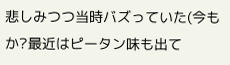悲しみつつ当時バズっていた(今もか?最近はピータン味も出て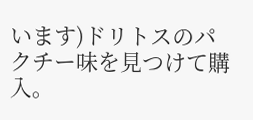います)ドリトスのパクチー味を見つけて購入。